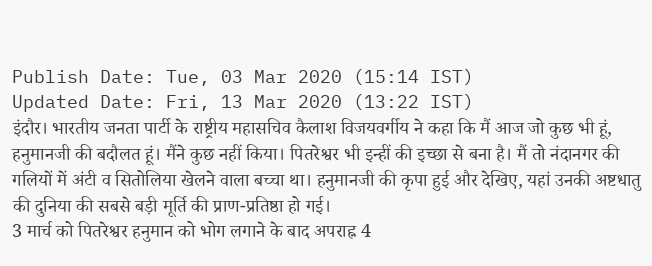Publish Date: Tue, 03 Mar 2020 (15:14 IST)
Updated Date: Fri, 13 Mar 2020 (13:22 IST)
इंदौर। भारतीय जनता पार्टी के राष्ट्रीय महासचिव कैलाश विजयवर्गीय ने कहा कि मैं आज जो कुछ भी हूं, हनुमानजी की बदौलत हूं। मैंने कुछ नहीं किया। पितरेश्वर भी इन्हीं की इच्छा से बना है। मैं तो नंदानगर की गलियों में अंटी व सितोलिया खेलने वाला बच्चा था। हनुमानजी की कृपा हुई और देखिए, यहां उनकी अष्टधातु की दुनिया की सबसे बड़ी मूर्ति की प्राण-प्रतिष्ठा हो गई।
3 मार्च को पितरेश्वर हनुमान को भोग लगाने के बाद अपराह्न 4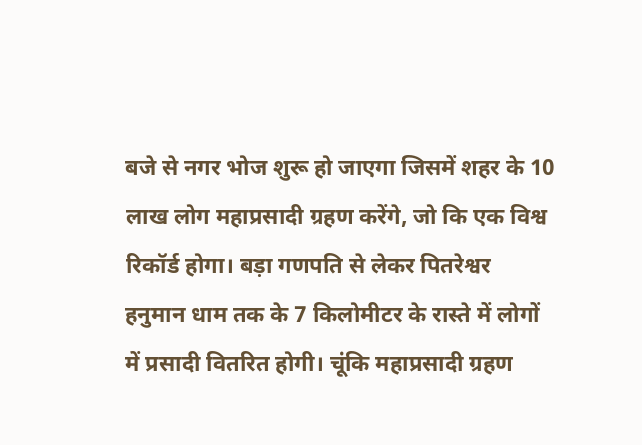बजे से नगर भोज शुरू हो जाएगा जिसमें शहर के 10 लाख लोग महाप्रसादी ग्रहण करेंगे, जो कि एक विश्व रिकॉर्ड होगा। बड़ा गणपति से लेकर पितरेश्वर हनुमान धाम तक के 7 किलोमीटर के रास्ते में लोगों में प्रसादी वितरित होगी। चूंकि महाप्रसादी ग्रहण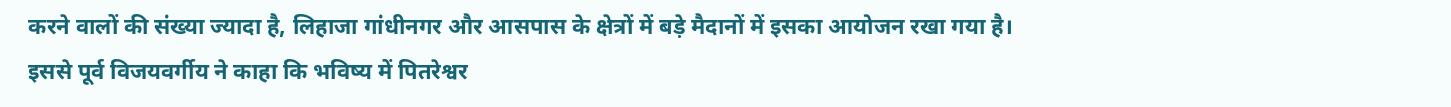करने वालों की संख्या ज्यादा है, लिहाजा गांधीनगर और आसपास के क्षेत्रों में बड़े मैदानों में इसका आयोजन रखा गया है।
इससे पूर्व विजयवर्गीय ने काहा कि भविष्य में पितरेश्वर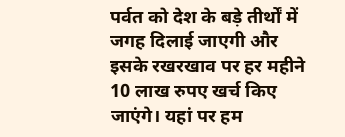पर्वत को देश के बड़े तीर्थों में जगह दिलाई जाएगी और इसके रखरखाव पर हर महीने 10 लाख रुपए खर्च किए जाएंगे। यहां पर हम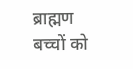ब्राह्मण बच्चों को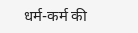धर्म-कर्म की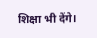शिक्षा भी देंगे।